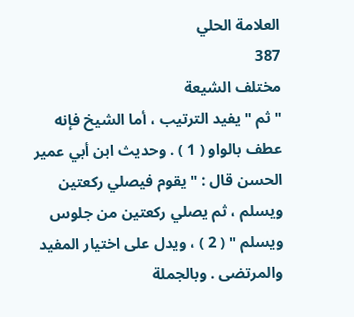العلامة الحلي
387
مختلف الشيعة
" ثم " يفيد الترتيب ، أما الشيخ فإنه عطف بالواو ( 1 ) . وحديث ابن أبي عمير الحسن قال : " يقوم فيصلي ركعتين ويسلم ، ثم يصلي ركعتين من جلوس ويسلم " ( 2 ) ، ويدل على اختيار المفيد والمرتضى . وبالجملة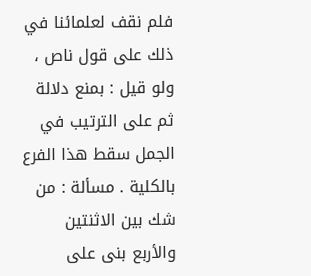فلم نقف لعلمائنا في ذلك على قول ناص ، ولو قيل : بمنع دلالة ثم على الترتيب في الجمل سقط هذا الفرع بالكلية . مسألة : من شك بين الاثنتين والأربع بنى على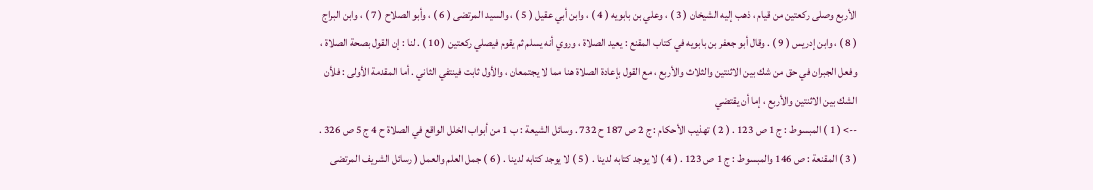الأربع وصلى ركعتين من قيام ، ذهب إليه الشيخان ( 3 ) ، وعلي بن بابويه ( 4 ) ، وابن أبي عقيل ( 5 ) ، والسيد المرتضى ( 6 ) ، وأبو الصلاح ( 7 ) ، وابن البراج ( 8 ) ، وابن إدريس ( 9 ) . وقال أبو جعفر بن بابويه في كتاب المقنع : يعيد الصلاة ، وروي أنه يسلم ثم يقوم فيصلي ركعتين ( 10 ) . لنا : إن القول بصحة الصلاة ، وفعل الجبران في حق من شك بين الاثنتين والثلاث والأربع ، مع القول بإعادة الصلاة هنا مما لا يجتمعان ، والأول ثابت فينتفي الثاني . أما المقدمة الأولى : فلأن الشك بين الاثنتين والأربع ، إما أن يقتضي
--> ( 1 ) المبسوط : ج 1 ص 123 . ( 2 ) تهذيب الأحكام : ج 2 ص 187 ح 732 . وسائل الشيعة : ب 1 من أبواب الخلل الواقع في الصلاة ح 4 ج 5 ص 326 . ( 3 ) المقنعة : ص 146 والمبسوط : ج 1 ص 123 . ( 4 ) لا يوجد كتابه لدينا . ( 5 ) لا يوجد كتابه لدينا . ( 6 ) جمل العلم والعمل ( رسائل الشريف المرتضى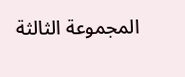المجموعة الثالثة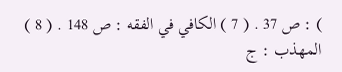) : ص 37 . ( 7 ) الكافي في الفقه : ص 148 . ( 8 ) المهذب : ج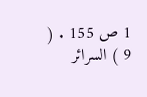1 ص 155 . ( 9 ) السرائر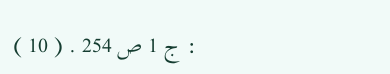: ج 1 ص 254 . ( 10 )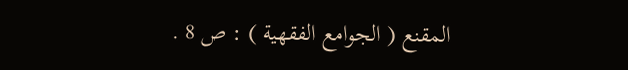المقنع ( الجوامع الفقهية ) : ص 8 .